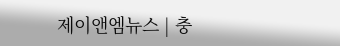제이앤엠뉴스 | 충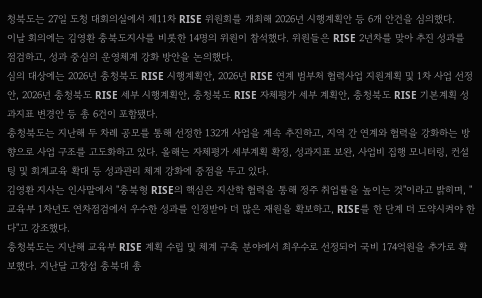청북도는 27일 도청 대회의실에서 제11차 RISE 위원회를 개최해 2026년 시행계획안 등 6개 안건을 심의했다.
이날 회의에는 김영환 충북도지사를 비롯한 14명의 위원이 참석했다. 위원들은 RISE 2년차를 맞아 추진 성과를 점검하고, 성과 중심의 운영체계 강화 방안을 논의했다.
심의 대상에는 2026년 충청북도 RISE 시행계획안, 2026년 RISE 연계 범부처 협력사업 지원계획 및 1차 사업 선정안, 2026년 충청북도 RISE 세부 시행계획안, 충청북도 RISE 자체평가 세부 계획안, 충청북도 RISE 기본계획 성과지표 변경안 등 총 6건이 포함됐다.
충청북도는 지난해 두 차례 공모를 통해 선정한 132개 사업을 계속 추진하고, 지역 간 연계와 협력을 강화하는 방향으로 사업 구조를 고도화하고 있다. 올해는 자체평가 세부계획 확정, 성과지표 보완, 사업비 집행 모니터링, 컨설팅 및 회계교육 확대 등 성과관리 체계 강화에 중점을 두고 있다.
김영환 지사는 인사말에서 "충북형 RISE의 핵심은 지산학 협력을 통해 정주 취업률을 높이는 것"이라고 밝히며, "교육부 1차년도 연차점검에서 우수한 성과를 인정받아 더 많은 재원을 확보하고, RISE를 한 단계 더 도약시켜야 한다"고 강조했다.
충청북도는 지난해 교육부 RISE 계획 수립 및 체계 구축 분야에서 최우수로 선정되어 국비 174억원을 추가로 확보했다. 지난달 고창섭 충북대 총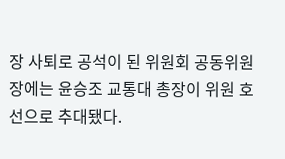장 사퇴로 공석이 된 위원회 공동위원장에는 윤승조 교통대 총장이 위원 호선으로 추대됐다.